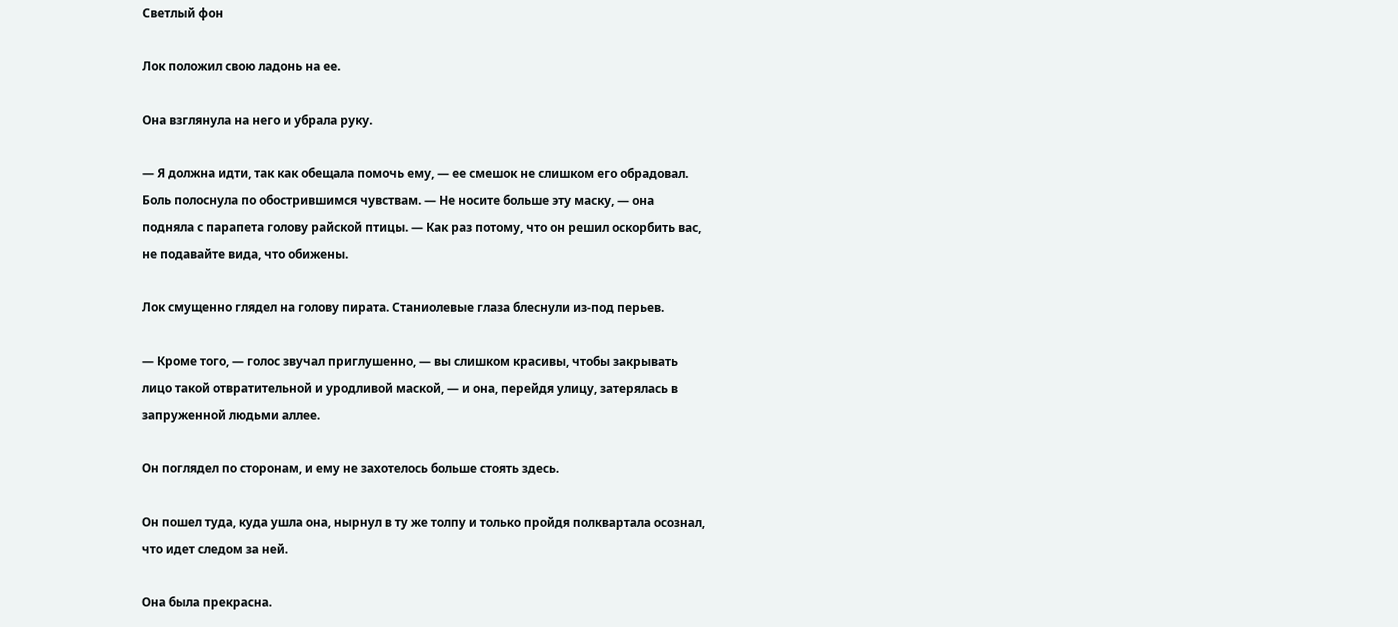Светлый фон

Лок положил свою ладонь на ее.

Она взглянула на него и убрала руку.

— Я должна идти, так как обещала помочь ему, — ее смешок не слишком его обрадовал. Боль полоснула по обострившимся чувствам. — Не носите больше эту маску, — она подняла с парапета голову райской птицы. — Как раз потому, что он решил оскорбить вас, не подавайте вида, что обижены.

Лок смущенно глядел на голову пирата. Станиолевые глаза блеснули из-под перьев.

— Кроме того, — голос звучал приглушенно, — вы слишком красивы, чтобы закрывать лицо такой отвратительной и уродливой маской, — и она, перейдя улицу, затерялась в запруженной людьми аллее.

Он поглядел по сторонам, и ему не захотелось больше стоять здесь.

Он пошел туда, куда ушла она, нырнул в ту же толпу и только пройдя полквартала осознал, что идет следом за ней.

Она была прекрасна.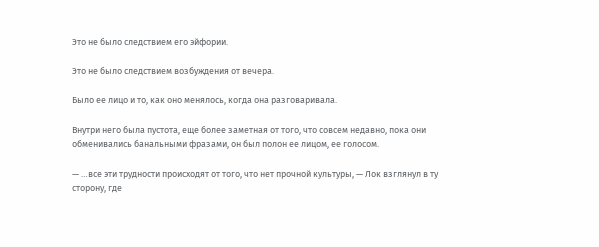Это не было следствием его эйфории.

Это не было следствием возбуждения от вечера.

Было ее лицо и то, как оно менялось, когда она разговаривала.

Внутри него была пустота, еще более заметная от того, что совсем недавно, пока они обменивались банальными фразами, он был полон ее лицом, ее голосом.

— …все эти трудности происходят от того, что нет прочной культуры, — Лок взглянул в ту сторону, где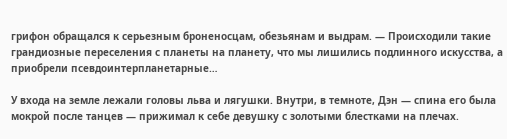грифон обращался к серьезным броненосцам, обезьянам и выдрам. — Происходили такие грандиозные переселения с планеты на планету, что мы лишились подлинного искусства, а приобрели псевдоинтерпланетарные…

У входа на земле лежали головы льва и лягушки. Внутри, в темноте, Дэн — спина его была мокрой после танцев — прижимал к себе девушку с золотыми блестками на плечах.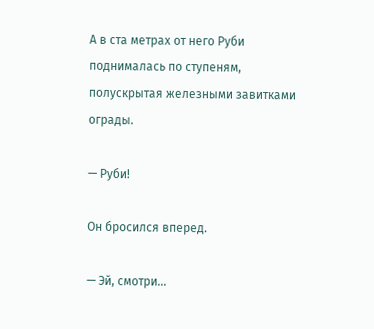А в ста метрах от него Руби поднималась по ступеням, полускрытая железными завитками ограды.

— Руби!

Он бросился вперед.

— Эй, смотри…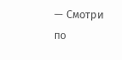— Смотри по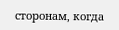сторонам, когда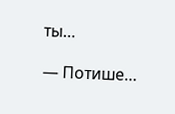ты…

— Потише…